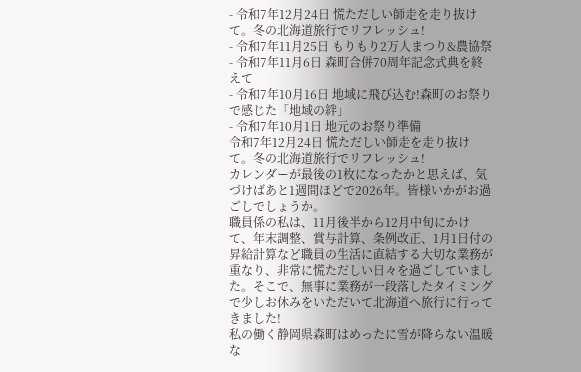- 令和7年12月24日 慌ただしい師走を走り抜けて。冬の北海道旅行でリフレッシュ!
- 令和7年11月25日 もりもり2万人まつり&農協祭
- 令和7年11月6日 森町合併70周年記念式典を終えて
- 令和7年10月16日 地域に飛び込む!森町のお祭りで感じた「地域の絆」
- 令和7年10月1日 地元のお祭り準備
令和7年12月24日 慌ただしい師走を走り抜けて。冬の北海道旅行でリフレッシュ!
カレンダーが最後の1枚になったかと思えば、気づけばあと1週間ほどで2026年。皆様いかがお過ごしでしょうか。
職員係の私は、11月後半から12月中旬にかけて、年末調整、賞与計算、条例改正、1月1日付の昇給計算など職員の生活に直結する大切な業務が重なり、非常に慌ただしい日々を過ごしていました。そこで、無事に業務が一段落したタイミングで少しお休みをいただいて北海道へ旅行に行ってきました!
私の働く静岡県森町はめったに雪が降らない温暖な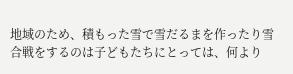地域のため、積もった雪で雪だるまを作ったり雪合戦をするのは子どもたちにとっては、何より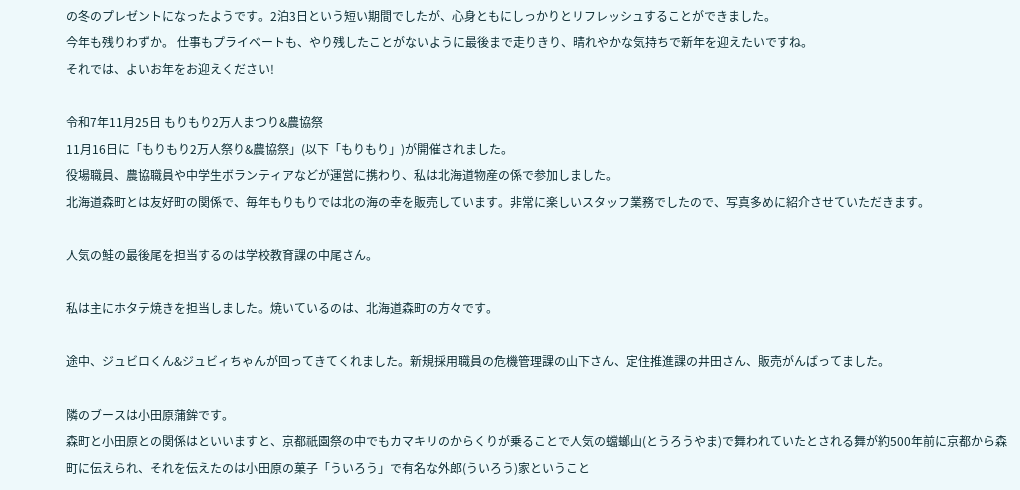の冬のプレゼントになったようです。2泊3日という短い期間でしたが、心身ともにしっかりとリフレッシュすることができました。
今年も残りわずか。 仕事もプライベートも、やり残したことがないように最後まで走りきり、晴れやかな気持ちで新年を迎えたいですね。
それでは、よいお年をお迎えください!

令和7年11月25日 もりもり2万人まつり&農協祭
11月16日に「もりもり2万人祭り&農協祭」(以下「もりもり」)が開催されました。
役場職員、農協職員や中学生ボランティアなどが運営に携わり、私は北海道物産の係で参加しました。
北海道森町とは友好町の関係で、毎年もりもりでは北の海の幸を販売しています。非常に楽しいスタッフ業務でしたので、写真多めに紹介させていただきます。

人気の鮭の最後尾を担当するのは学校教育課の中尾さん。

私は主にホタテ焼きを担当しました。焼いているのは、北海道森町の方々です。

途中、ジュビロくん&ジュビィちゃんが回ってきてくれました。新規採用職員の危機管理課の山下さん、定住推進課の井田さん、販売がんばってました。

隣のブースは小田原蒲鉾です。
森町と小田原との関係はといいますと、京都祇園祭の中でもカマキリのからくりが乗ることで人気の蟷螂山(とうろうやま)で舞われていたとされる舞が約500年前に京都から森町に伝えられ、それを伝えたのは小田原の菓子「ういろう」で有名な外郎(ういろう)家ということ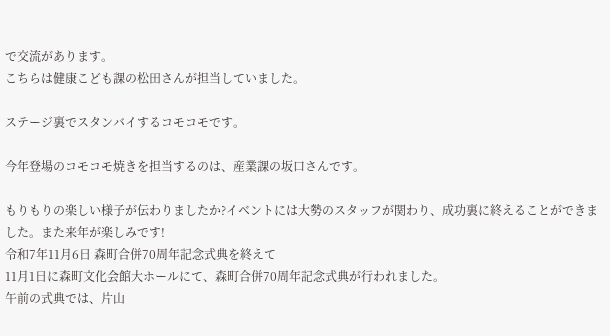で交流があります。
こちらは健康こども課の松田さんが担当していました。

ステージ裏でスタンバイするコモコモです。

今年登場のコモコモ焼きを担当するのは、産業課の坂口さんです。

もりもりの楽しい様子が伝わりましたか?イベントには大勢のスタッフが関わり、成功裏に終えることができました。また来年が楽しみです!
令和7年11月6日 森町合併70周年記念式典を終えて
11月1日に森町文化会館大ホールにて、森町合併70周年記念式典が行われました。
午前の式典では、片山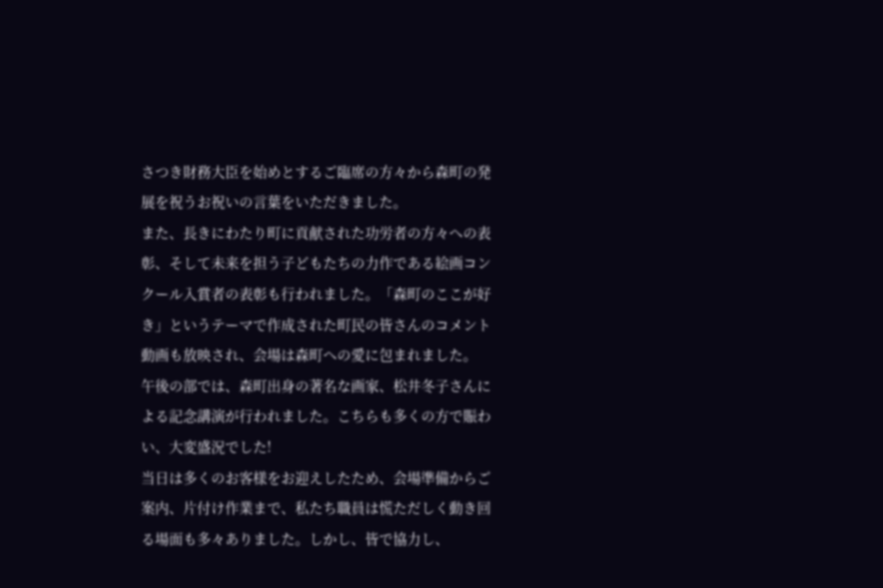さつき財務大臣を始めとするご臨席の方々から森町の発展を祝うお祝いの言葉をいただきました。
また、長きにわたり町に貢献された功労者の方々への表彰、そして未来を担う子どもたちの力作である絵画コンクール入賞者の表彰も行われました。「森町のここが好き」というテーマで作成された町民の皆さんのコメント動画も放映され、会場は森町への愛に包まれました。
午後の部では、森町出身の著名な画家、松井冬子さんによる記念講演が行われました。こちらも多くの方で賑わい、大変盛況でした!
当日は多くのお客様をお迎えしたため、会場準備からご案内、片付け作業まで、私たち職員は慌ただしく動き回る場面も多々ありました。しかし、皆で協力し、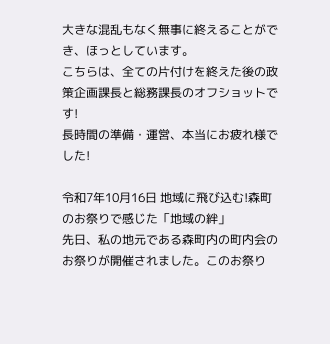大きな混乱もなく無事に終えることができ、ほっとしています。
こちらは、全ての片付けを終えた後の政策企画課長と総務課長のオフショットです!
長時間の準備・運営、本当にお疲れ様でした!

令和7年10月16日 地域に飛び込む!森町のお祭りで感じた「地域の絆」
先日、私の地元である森町内の町内会のお祭りが開催されました。このお祭り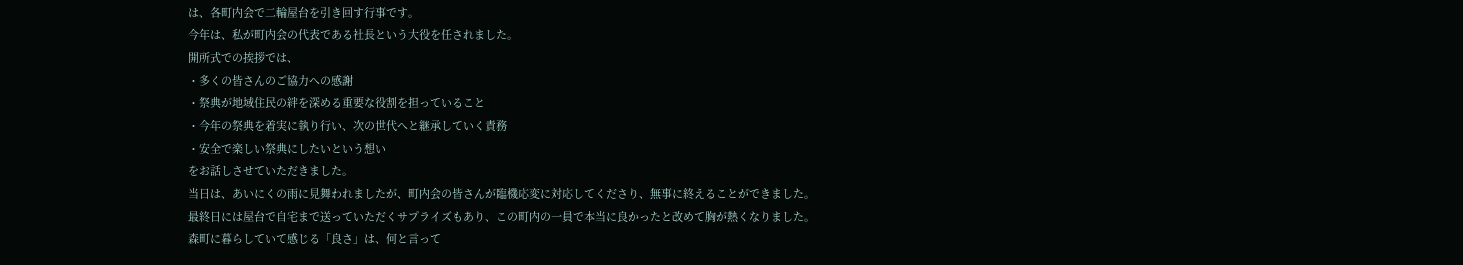は、各町内会で二輪屋台を引き回す行事です。
今年は、私が町内会の代表である社長という大役を任されました。
開所式での挨拶では、
・多くの皆さんのご協力への感謝
・祭典が地域住民の絆を深める重要な役割を担っていること
・今年の祭典を着実に執り行い、次の世代へと継承していく責務
・安全で楽しい祭典にしたいという想い
をお話しさせていただきました。
当日は、あいにくの雨に見舞われましたが、町内会の皆さんが臨機応変に対応してくださり、無事に終えることができました。
最終日には屋台で自宅まで送っていただくサプライズもあり、この町内の一員で本当に良かったと改めて胸が熱くなりました。
森町に暮らしていて感じる「良さ」は、何と言って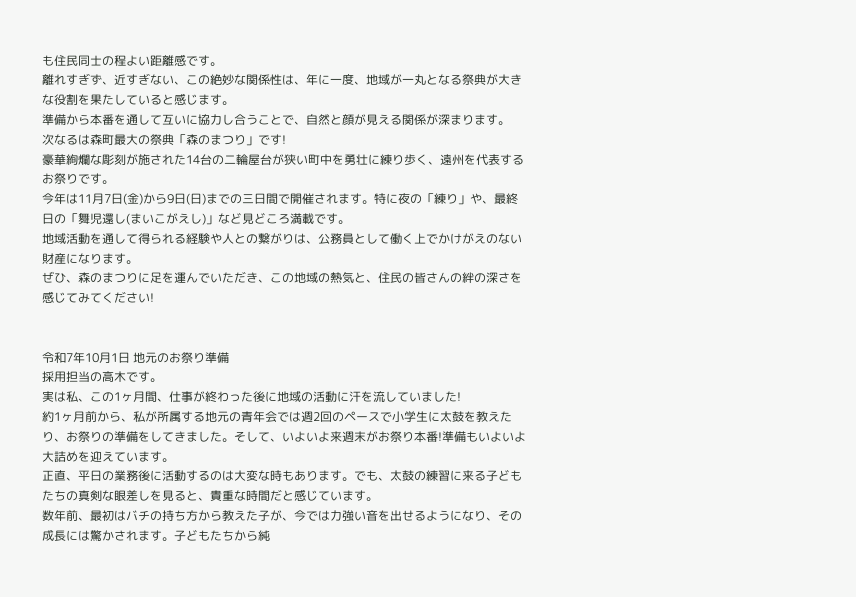も住民同士の程よい距離感です。
離れすぎず、近すぎない、この絶妙な関係性は、年に一度、地域が一丸となる祭典が大きな役割を果たしていると感じます。
準備から本番を通して互いに協力し合うことで、自然と顔が見える関係が深まります。
次なるは森町最大の祭典「森のまつり」です!
豪華絢爛な彫刻が施された14台の二輪屋台が狭い町中を勇壮に練り歩く、遠州を代表するお祭りです。
今年は11月7日(金)から9日(日)までの三日間で開催されます。特に夜の「練り」や、最終日の「舞児還し(まいこがえし)」など見どころ満載です。
地域活動を通して得られる経験や人との繋がりは、公務員として働く上でかけがえのない財産になります。
ぜひ、森のまつりに足を運んでいただき、この地域の熱気と、住民の皆さんの絆の深さを感じてみてください!


令和7年10月1日 地元のお祭り準備
採用担当の高木です。
実は私、この1ヶ月間、仕事が終わった後に地域の活動に汗を流していました!
約1ヶ月前から、私が所属する地元の青年会では週2回のペースで小学生に太鼓を教えたり、お祭りの準備をしてきました。そして、いよいよ来週末がお祭り本番!準備もいよいよ大詰めを迎えています。
正直、平日の業務後に活動するのは大変な時もあります。でも、太鼓の練習に来る子どもたちの真剣な眼差しを見ると、貴重な時間だと感じています。
数年前、最初はバチの持ち方から教えた子が、今では力強い音を出せるようになり、その成長には驚かされます。子どもたちから純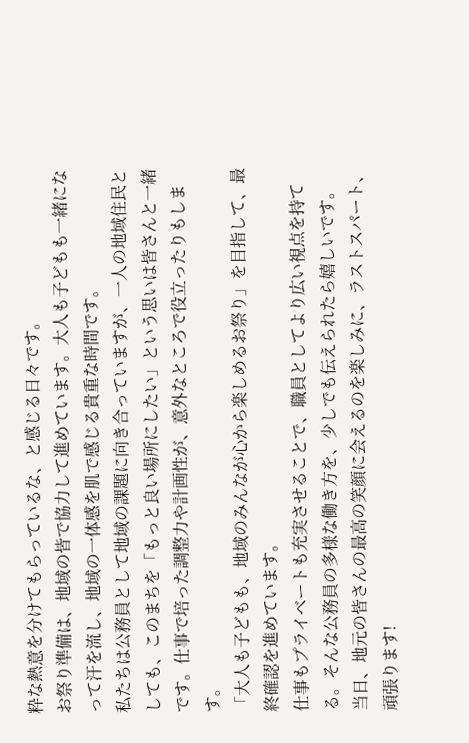粋な熱意を分けてもらっているな、と感じる日々です。
お祭り準備は、地域の皆で協力して進めています。大人も子どもも一緒になって汗を流し、地域の一体感を肌で感じる貴重な時間です。
私たちは公務員として地域の課題に向き合っていますが、一人の地域住民としても、このまちを「もっと良い場所にしたい」という思いは皆さんと一緒です。仕事で培った調整力や計画性が、意外なところで役立ったりもします。
「大人も子どもも、地域のみんなが心から楽しめるお祭り」を目指して、最終確認を進めています。
仕事もプライベートも充実させることで、職員としてより広い視点を持てる。そんな公務員の多様な働き方を、少しでも伝えられたら嬉しいです。
当日、地元の皆さんの最高の笑顔に会えるのを楽しみに、ラストスパート、頑張ります!